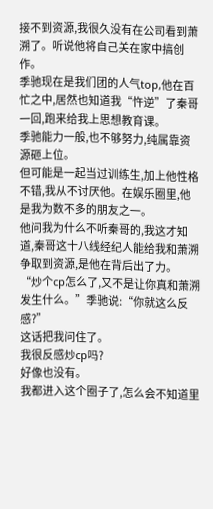接不到资源,我很久没有在公司看到萧溯了。听说他将自己关在家中搞创作。
季驰现在是我们团的人气top,他在百忙之中,居然也知道我“忤逆”了秦哥一回,跑来给我上思想教育课。
季驰能力一般,也不够努力,纯属靠资源砸上位。
但可能是一起当过训练生,加上他性格不错,我从不讨厌他。在娱乐圈里,他是我为数不多的朋友之一。
他问我为什么不听秦哥的,我这才知道,秦哥这十八线经纪人能给我和萧溯争取到资源,是他在背后出了力。
“炒个cp怎么了,又不是让你真和萧溯发生什么。”季驰说:“你就这么反感?”
这话把我问住了。
我很反感炒cp吗?
好像也没有。
我都进入这个圈子了,怎么会不知道里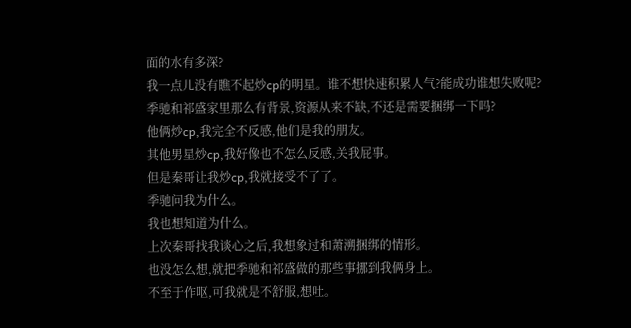面的水有多深?
我一点儿没有瞧不起炒cp的明星。谁不想快速积累人气?能成功谁想失败呢?
季驰和祁盛家里那么有背景,资源从来不缺,不还是需要捆绑一下吗?
他俩炒cp,我完全不反感,他们是我的朋友。
其他男星炒cp,我好像也不怎么反感,关我屁事。
但是秦哥让我炒cp,我就接受不了了。
季驰问我为什么。
我也想知道为什么。
上次秦哥找我谈心之后,我想象过和萧溯捆绑的情形。
也没怎么想,就把季驰和祁盛做的那些事挪到我俩身上。
不至于作呕,可我就是不舒服,想吐。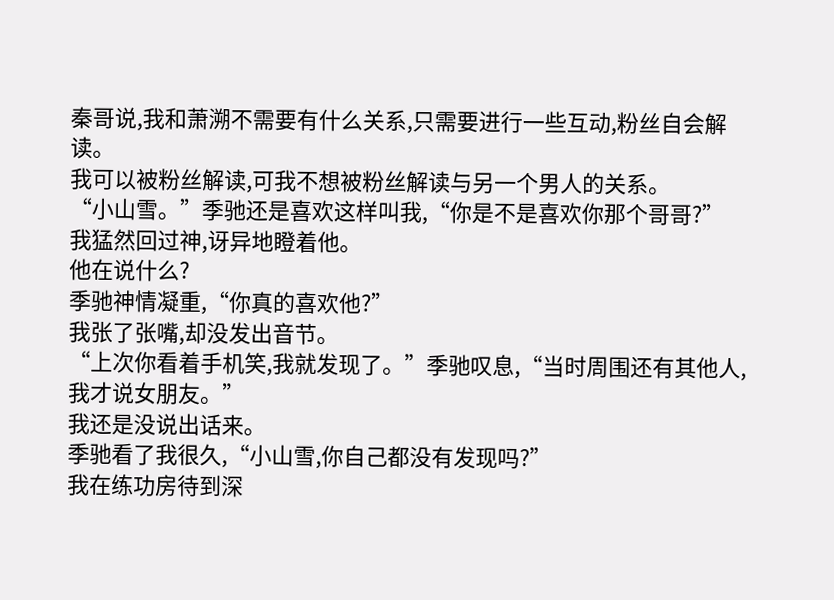秦哥说,我和萧溯不需要有什么关系,只需要进行一些互动,粉丝自会解读。
我可以被粉丝解读,可我不想被粉丝解读与另一个男人的关系。
“小山雪。”季驰还是喜欢这样叫我,“你是不是喜欢你那个哥哥?”
我猛然回过神,讶异地瞪着他。
他在说什么?
季驰神情凝重,“你真的喜欢他?”
我张了张嘴,却没发出音节。
“上次你看着手机笑,我就发现了。”季驰叹息,“当时周围还有其他人,我才说女朋友。”
我还是没说出话来。
季驰看了我很久,“小山雪,你自己都没有发现吗?”
我在练功房待到深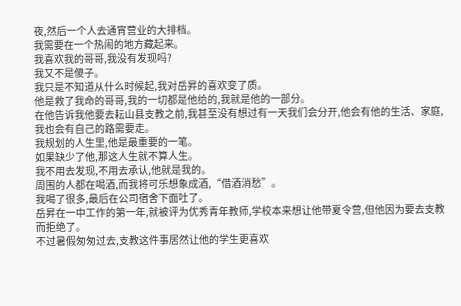夜,然后一个人去通宵营业的大排档。
我需要在一个热闹的地方藏起来。
我喜欢我的哥哥,我没有发现吗?
我又不是傻子。
我只是不知道从什么时候起,我对岳昇的喜欢变了质。
他是救了我命的哥哥,我的一切都是他给的,我就是他的一部分。
在他告诉我他要去耘山县支教之前,我甚至没有想过有一天我们会分开,他会有他的生活、家庭,我也会有自己的路需要走。
我规划的人生里,他是最重要的一笔。
如果缺少了他,那这人生就不算人生。
我不用去发现,不用去承认,他就是我的。
周围的人都在喝酒,而我将可乐想象成酒,“借酒消愁”。
我喝了很多,最后在公司宿舍下面吐了。
岳昇在一中工作的第一年,就被评为优秀青年教师,学校本来想让他带夏令营,但他因为要去支教而拒绝了。
不过暑假匆匆过去,支教这件事居然让他的学生更喜欢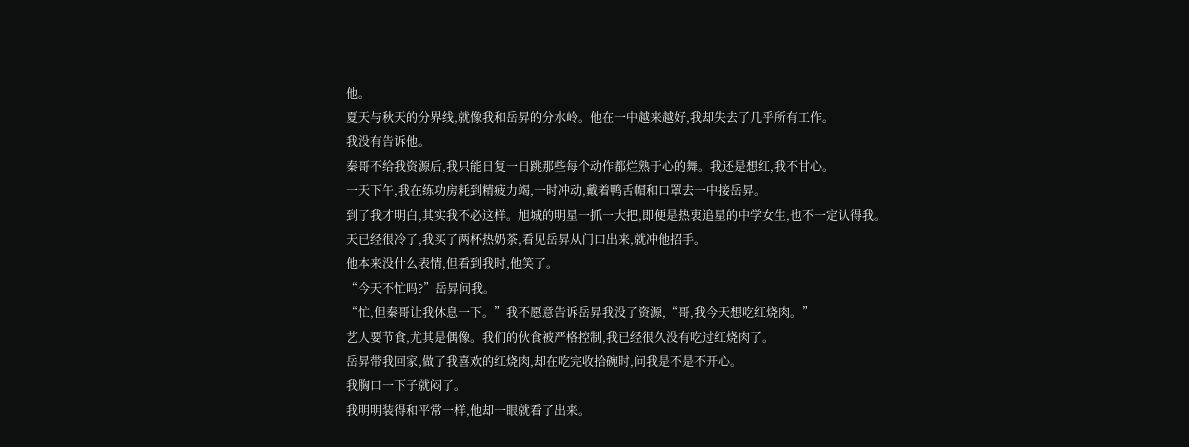他。
夏天与秋天的分界线,就像我和岳昇的分水岭。他在一中越来越好,我却失去了几乎所有工作。
我没有告诉他。
秦哥不给我资源后,我只能日复一日跳那些每个动作都烂熟于心的舞。我还是想红,我不甘心。
一天下午,我在练功房耗到精疲力竭,一时冲动,戴着鸭舌帽和口罩去一中接岳昇。
到了我才明白,其实我不必这样。旭城的明星一抓一大把,即便是热衷追星的中学女生,也不一定认得我。
天已经很冷了,我买了两杯热奶茶,看见岳昇从门口出来,就冲他招手。
他本来没什么表情,但看到我时,他笑了。
“今天不忙吗?”岳昇问我。
“忙,但秦哥让我休息一下。”我不愿意告诉岳昇我没了资源,“哥,我今天想吃红烧肉。”
艺人要节食,尤其是偶像。我们的伙食被严格控制,我已经很久没有吃过红烧肉了。
岳昇带我回家,做了我喜欢的红烧肉,却在吃完收拾碗时,问我是不是不开心。
我胸口一下子就闷了。
我明明装得和平常一样,他却一眼就看了出来。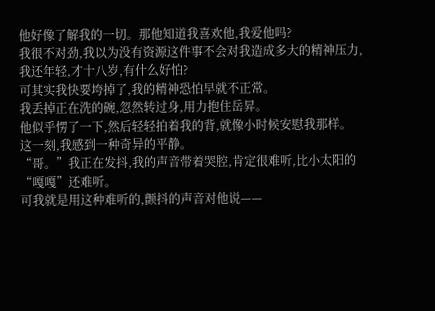他好像了解我的一切。那他知道我喜欢他,我爱他吗?
我很不对劲,我以为没有资源这件事不会对我造成多大的精神压力,我还年轻,才十八岁,有什么好怕?
可其实我快要垮掉了,我的精神恐怕早就不正常。
我丢掉正在洗的碗,忽然转过身,用力抱住岳昇。
他似乎愣了一下,然后轻轻拍着我的背,就像小时候安慰我那样。
这一刻,我感到一种奇异的平静。
“哥。”我正在发抖,我的声音带着哭腔,肯定很难听,比小太阳的“嘎嘎”还难听。
可我就是用这种难听的,颤抖的声音对他说——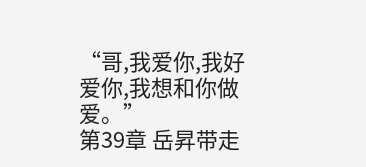“哥,我爱你,我好爱你,我想和你做爱。”
第39章 岳昇带走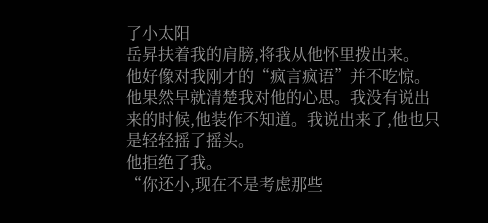了小太阳
岳昇扶着我的肩膀,将我从他怀里拨出来。
他好像对我刚才的“疯言疯语”并不吃惊。他果然早就清楚我对他的心思。我没有说出来的时候,他装作不知道。我说出来了,他也只是轻轻摇了摇头。
他拒绝了我。
“你还小,现在不是考虑那些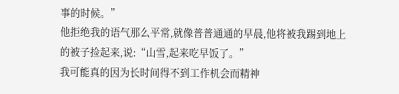事的时候。”
他拒绝我的语气那么平常,就像普普通通的早晨,他将被我踢到地上的被子捡起来,说:“山雪,起来吃早饭了。”
我可能真的因为长时间得不到工作机会而精神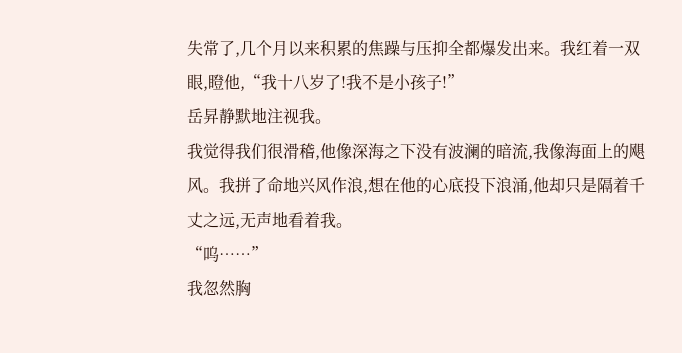失常了,几个月以来积累的焦躁与压抑全都爆发出来。我红着一双眼,瞪他,“我十八岁了!我不是小孩子!”
岳昇静默地注视我。
我觉得我们很滑稽,他像深海之下没有波澜的暗流,我像海面上的飓风。我拼了命地兴风作浪,想在他的心底投下浪涌,他却只是隔着千丈之远,无声地看着我。
“呜……”
我忽然胸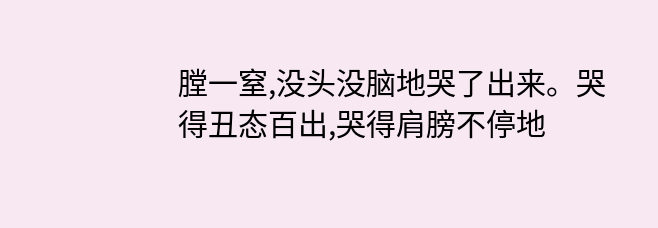膛一窒,没头没脑地哭了出来。哭得丑态百出,哭得肩膀不停地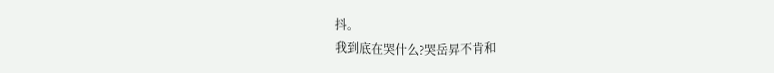抖。
我到底在哭什么?哭岳昇不肯和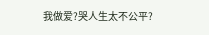我做爱?哭人生太不公平?